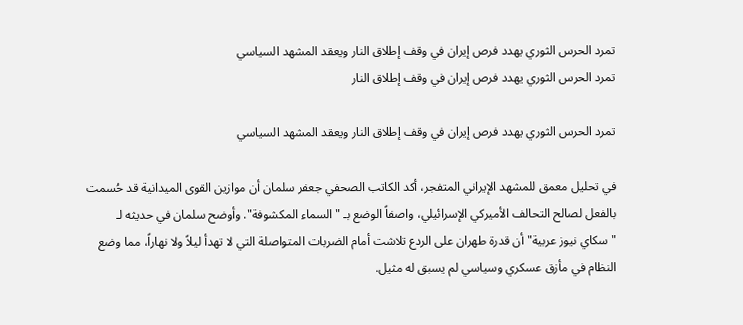تمرد الحرس الثوري يهدد فرص إيران في وقف إطلاق النار ويعقد المشهد السياسي
تمرد الحرس الثوري يهدد فرص إيران في وقف إطلاق النار

تمرد الحرس الثوري يهدد فرص إيران في وقف إطلاق النار ويعقد المشهد السياسي

في تحليل معمق للمشهد الإيراني المتفجر، أكد الكاتب الصحفي جعفر سلمان أن موازين القوى الميدانية قد حُسمت بالفعل لصالح التحالف الأميركي الإسرائيلي، واصفاً الوضع بـ "السماء المكشوفة". وأوضح سلمان في حديثه لـ "سكاي نيوز عربية" أن قدرة طهران على الردع تلاشت أمام الضربات المتواصلة التي لا تهدأ ليلاً ولا نهاراً، مما وضع النظام في مأزق عسكري وسياسي لم يسبق له مثيل.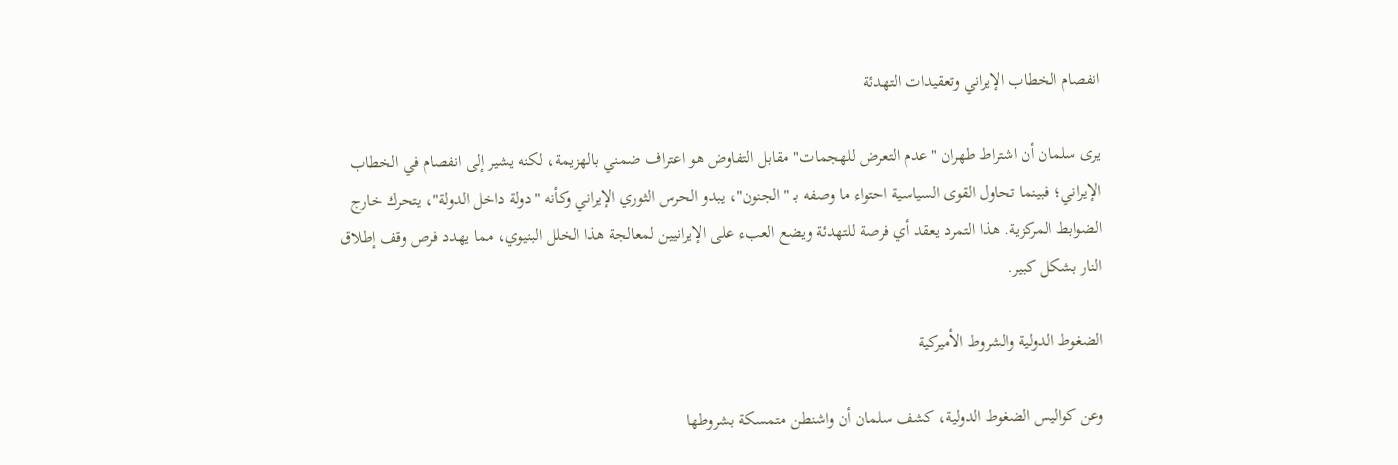انفصام الخطاب الإيراني وتعقيدات التهدئة

يرى سلمان أن اشتراط طهران "عدم التعرض للهجمات" مقابل التفاوض هو اعتراف ضمني بالهزيمة، لكنه يشير إلى انفصام في الخطاب الإيراني؛ فبينما تحاول القوى السياسية احتواء ما وصفه بـ "الجنون"، يبدو الحرس الثوري الإيراني وكأنه "دولة داخل الدولة"، يتحرك خارج الضوابط المركزية. هذا التمرد يعقد أي فرصة للتهدئة ويضع العبء على الإيرانيين لمعالجة هذا الخلل البنيوي، مما يهدد فرص وقف إطلاق النار بشكل كبير.

الضغوط الدولية والشروط الأميركية

وعن كواليس الضغوط الدولية، كشف سلمان أن واشنطن متمسكة بشروطها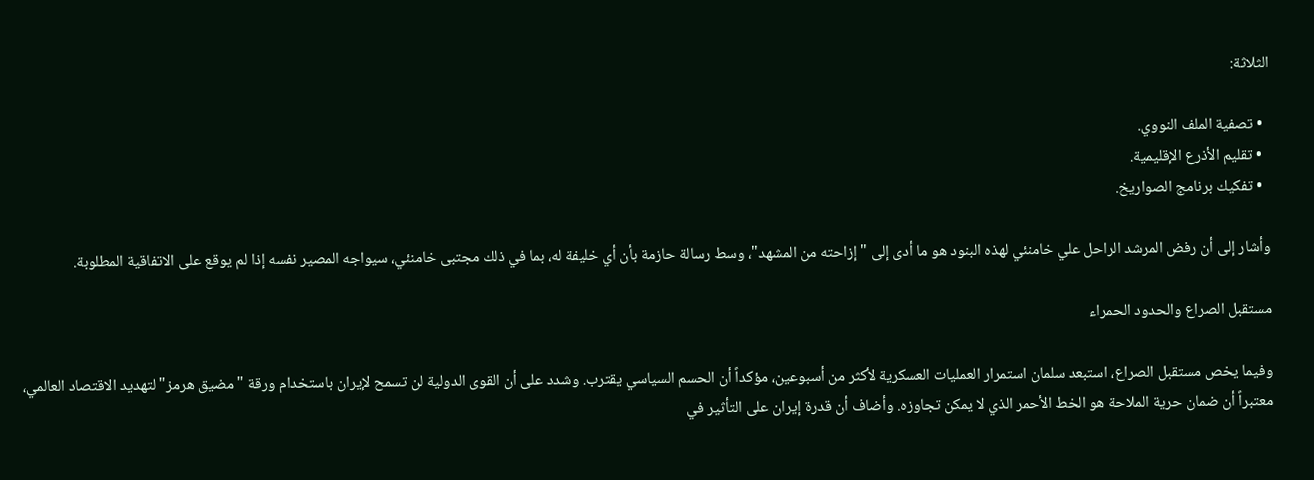الثلاثة:

  • تصفية الملف النووي.
  • تقليم الأذرع الإقليمية.
  • تفكيك برنامج الصواريخ.

وأشار إلى أن رفض المرشد الراحل علي خامنئي لهذه البنود هو ما أدى إلى "إزاحته من المشهد"، وسط رسالة حازمة بأن أي خليفة له، بما في ذلك مجتبى خامنئي، سيواجه المصير نفسه إذا لم يوقع على الاتفاقية المطلوبة.

مستقبل الصراع والحدود الحمراء

وفيما يخص مستقبل الصراع، استبعد سلمان استمرار العمليات العسكرية لأكثر من أسبوعين، مؤكداً أن الحسم السياسي يقترب. وشدد على أن القوى الدولية لن تسمح لإيران باستخدام ورقة "مضيق هرمز" لتهديد الاقتصاد العالمي، معتبراً أن ضمان حرية الملاحة هو الخط الأحمر الذي لا يمكن تجاوزه. وأضاف أن قدرة إيران على التأثير في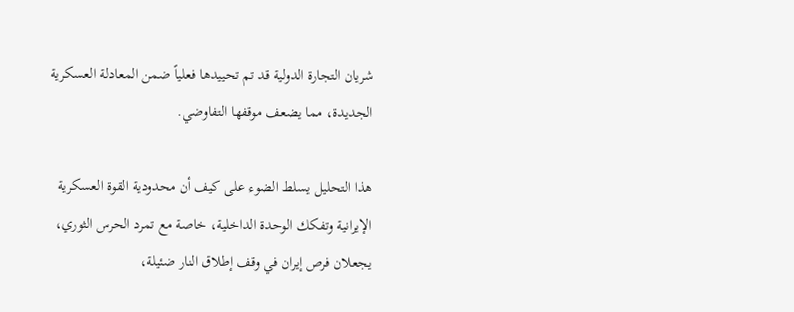شريان التجارة الدولية قد تم تحييدها فعلياً ضمن المعادلة العسكرية الجديدة، مما يضعف موقفها التفاوضي.

هذا التحليل يسلط الضوء على كيف أن محدودية القوة العسكرية الإيرانية وتفكك الوحدة الداخلية، خاصة مع تمرد الحرس الثوري، يجعلان فرص إيران في وقف إطلاق النار ضئيلة،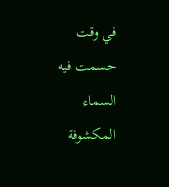في وقت حسمت فيه السماء المكشوفة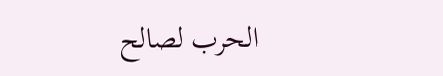الحرب لصالح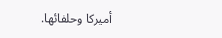أميركا وحلفائها.